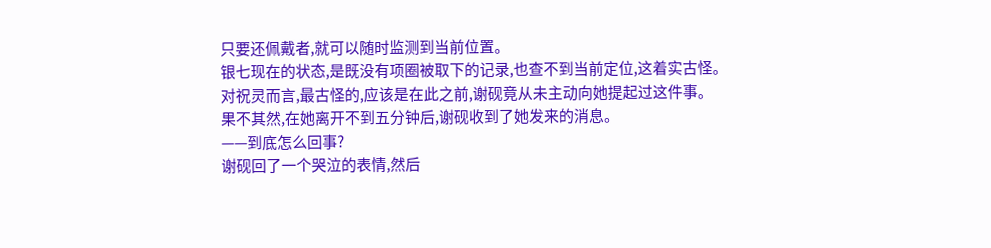只要还佩戴者,就可以随时监测到当前位置。
银七现在的状态,是既没有项圈被取下的记录,也查不到当前定位,这着实古怪。
对祝灵而言,最古怪的,应该是在此之前,谢砚竟从未主动向她提起过这件事。
果不其然,在她离开不到五分钟后,谢砚收到了她发来的消息。
——到底怎么回事?
谢砚回了一个哭泣的表情,然后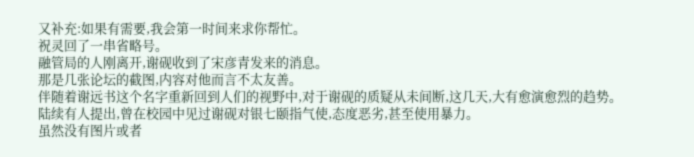又补充:如果有需要,我会第一时间来求你帮忙。
祝灵回了一串省略号。
融管局的人刚离开,谢砚收到了宋彦青发来的消息。
那是几张论坛的截图,内容对他而言不太友善。
伴随着谢远书这个名字重新回到人们的视野中,对于谢砚的质疑从未间断,这几天,大有愈演愈烈的趋势。
陆续有人提出,曾在校园中见过谢砚对银七颐指气使,态度恶劣,甚至使用暴力。
虽然没有图片或者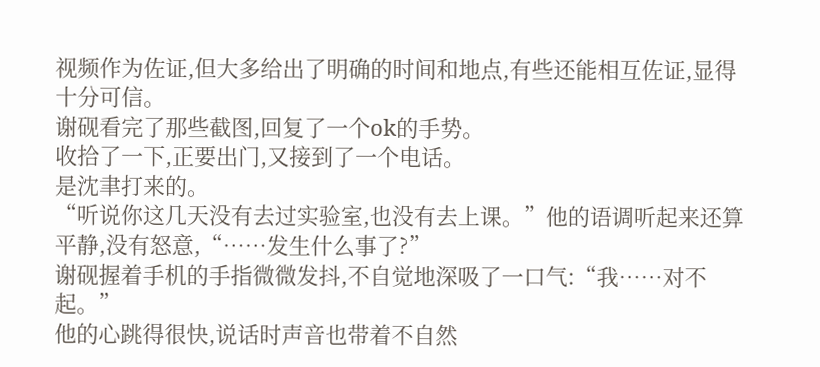视频作为佐证,但大多给出了明确的时间和地点,有些还能相互佐证,显得十分可信。
谢砚看完了那些截图,回复了一个ok的手势。
收拾了一下,正要出门,又接到了一个电话。
是沈聿打来的。
“听说你这几天没有去过实验室,也没有去上课。”他的语调听起来还算平静,没有怒意,“……发生什么事了?”
谢砚握着手机的手指微微发抖,不自觉地深吸了一口气:“我……对不起。”
他的心跳得很快,说话时声音也带着不自然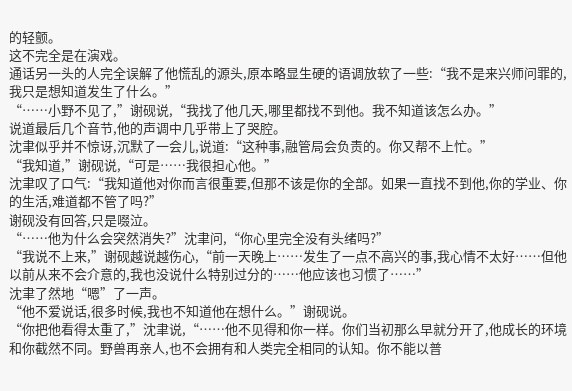的轻颤。
这不完全是在演戏。
通话另一头的人完全误解了他慌乱的源头,原本略显生硬的语调放软了一些:“我不是来兴师问罪的,我只是想知道发生了什么。”
“……小野不见了,”谢砚说,“我找了他几天,哪里都找不到他。我不知道该怎么办。”
说道最后几个音节,他的声调中几乎带上了哭腔。
沈聿似乎并不惊讶,沉默了一会儿,说道:“这种事,融管局会负责的。你又帮不上忙。”
“我知道,”谢砚说,“可是……我很担心他。”
沈聿叹了口气:“我知道他对你而言很重要,但那不该是你的全部。如果一直找不到他,你的学业、你的生活,难道都不管了吗?”
谢砚没有回答,只是啜泣。
“……他为什么会突然消失?”沈聿问,“你心里完全没有头绪吗?”
“我说不上来,”谢砚越说越伤心,“前一天晚上……发生了一点不高兴的事,我心情不太好……但他以前从来不会介意的,我也没说什么特别过分的……他应该也习惯了……”
沈聿了然地“嗯”了一声。
“他不爱说话,很多时候,我也不知道他在想什么。”谢砚说。
“你把他看得太重了,”沈聿说,“……他不见得和你一样。你们当初那么早就分开了,他成长的环境和你截然不同。野兽再亲人,也不会拥有和人类完全相同的认知。你不能以普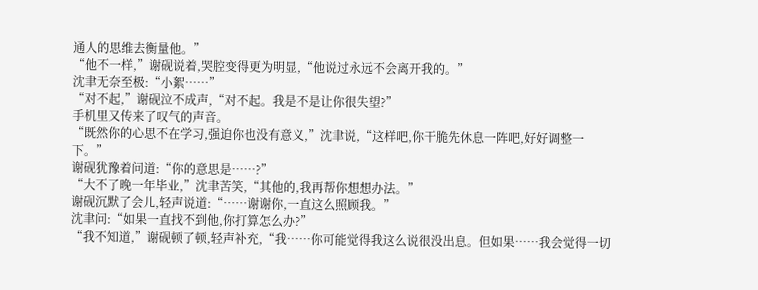通人的思维去衡量他。”
“他不一样,”谢砚说着,哭腔变得更为明显,“他说过永远不会离开我的。”
沈聿无奈至极:“小絮……”
“对不起,”谢砚泣不成声,“对不起。我是不是让你很失望?”
手机里又传来了叹气的声音。
“既然你的心思不在学习,强迫你也没有意义,”沈聿说,“这样吧,你干脆先休息一阵吧,好好调整一下。”
谢砚犹豫着问道:“你的意思是……?”
“大不了晚一年毕业,”沈聿苦笑,“其他的,我再帮你想想办法。”
谢砚沉默了会儿,轻声说道:“……谢谢你,一直这么照顾我。”
沈聿问:“如果一直找不到他,你打算怎么办?”
“我不知道,”谢砚顿了顿,轻声补充,“我……你可能觉得我这么说很没出息。但如果……我会觉得一切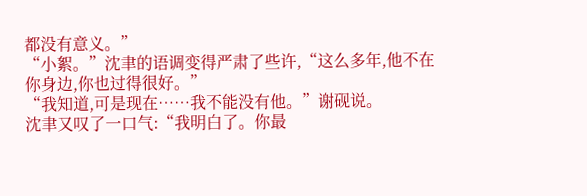都没有意义。”
“小絮。”沈聿的语调变得严肃了些许,“这么多年,他不在你身边,你也过得很好。”
“我知道,可是现在……我不能没有他。”谢砚说。
沈聿又叹了一口气:“我明白了。你最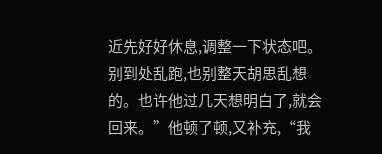近先好好休息,调整一下状态吧。别到处乱跑,也别整天胡思乱想的。也许他过几天想明白了,就会回来。”他顿了顿,又补充,“我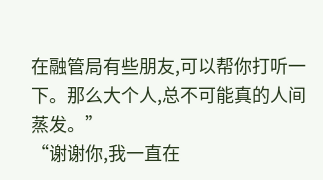在融管局有些朋友,可以帮你打听一下。那么大个人,总不可能真的人间蒸发。”
“谢谢你,我一直在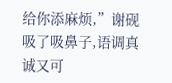给你添麻烦,”谢砚吸了吸鼻子,语调真诚又可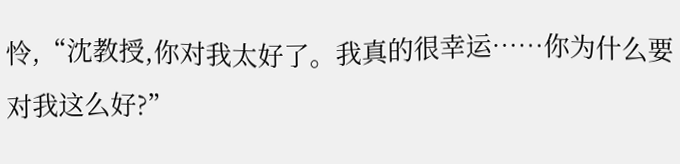怜,“沈教授,你对我太好了。我真的很幸运……你为什么要对我这么好?”